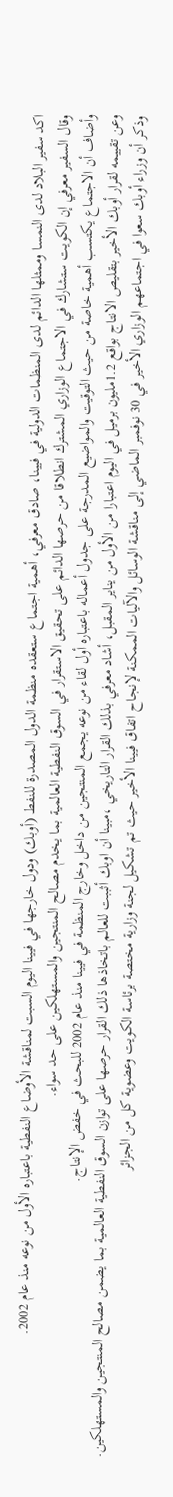اكد سفير البلاد لدى النمسا وممثلها الدائم لدى المنظمات الدولية في فيينا، صادق معرفي، أهمية اجتماع ستعقده منظمة الدول المصدرة للنفط (أوبك) ودول خارجها في فيينا اليوم السبت لمناقشة الأوضاع النفطية باعتباره الأول من نوعه منذ عام 2002.
وقال السفير معرفي إن الكويت ستشارك في الاجتماع الوزاري المشترك انطلاقا من حرصها الدائم على تحقيق الاستقرار في السوق النفطية العالمية بما يخدم مصالح المنتجين والمستهلكين على حد سواء.
وأضاف أن الاجتماع يكتسب أهمية خاصة من حيث التوقيت والمواضيع المدرجة على جدول أعماله باعتباره أول لقاء من نوعه يجمع المنتجين من داخل وخارج المنظمة في فيينا منذ عام 2002 للبحث في خفض الإنتاج.
وعن تقييمه لقرار أوبك الأخير بتقليص الانتاج بواقع 1.2مليون برميل في اليوم اعتبارا من الأول من يناير المقبل، أشاد معرفي بذلك القرار التاريخي ،مبينا أن اوبك أثببت للعالم باتخاذها ذلك القرار حرصها على توازن السوق النفطية العالمية بما يضمن مصالح المنتجين والمستهلكين.
وذكر أن وزراء أوبك سعوا في اجتماعهم الوزاري الأخير في 30 نوفمبر الماضي إلى مناقشة الوسائل والآليات الممكنة لإنجاح اتفاق فيينا الأخير حيث تم تشكيل لجنة وزارية مختصة برئاسة الكويت وعضوية كل من الجزائر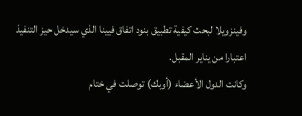وفينزويلا لبحث كيفية تطبيق بنود اتفاق فيينا الذي سيدخل حيز التنفيذ اعتبارا من يناير المقبل.
وكانت الدول الأعضاء (أوبك) توصلت في ختام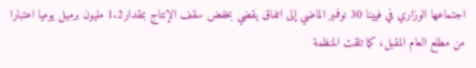اجتماعها الوزاري في فيينا 30 نوفمبر الماضي إلى اتفاق يقضي بخفض سقف الإنتاج بمقدار1.2 مليون برميل يوميا اعتبارا من مطلع العام المقبل، كما تلقت المنظمة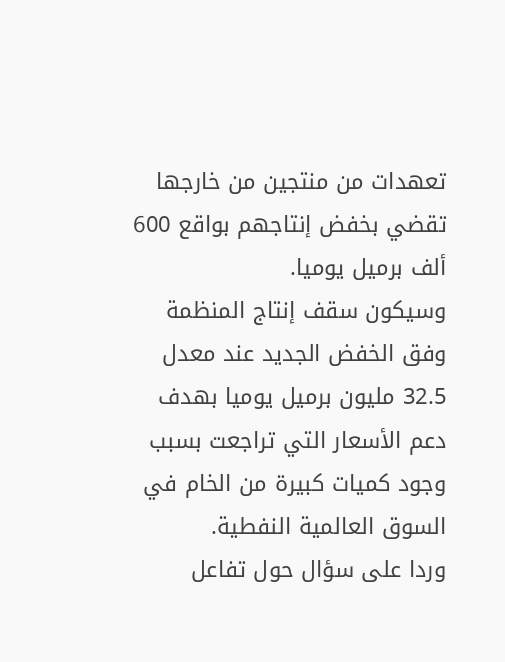تعهدات من منتجين من خارجها تقضي بخفض إنتاجهم بواقع 600 ألف برميل يوميا.
وسيكون سقف إنتاج المنظمة وفق الخفض الجديد عند معدل 32.5 مليون برميل يوميا بهدف دعم الأسعار التي تراجعت بسبب وجود كميات كبيرة من الخام في السوق العالمية النفطية.
وردا على سؤال حول تفاعل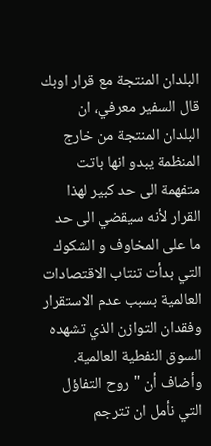البلدان المنتجة مع قرار اوبك قال السفير معرفي، ان البلدان المنتجة من خارج المنظمة يبدو انها باتت متفهمة الى حد كبير لهذا القرار لأنه سيقضي الى حد ما على المخاوف و الشكوك التي بدأت تنتاب الاقتصادات العالمية بسبب عدم الاستقرار وفقدان التوازن الذي تشهده السوق النفطية العالمية.
وأضاف أن "روح التفاؤل التي نأمل ان تترجم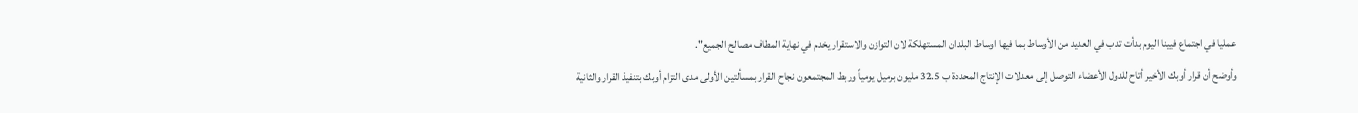عمليا في اجتماع فيينا اليوم بدأت تدب في العديد من الأوساط بما فيها اوساط البلدان المستهلكة لان التوازن والاستقرار يخدم في نهاية المطاف مصالح الجميع".
وأوضح أن قرار أوبك الأخير أتاح للدول الأعضاء التوصل إلى معدلات الإنتاج المحددة ب 32.5 مليون برميل يومياً وربط المجتمعون نجاح القرار بمسألتين الأولى مدى التزام أوبك بتنفيذ القرار والثانية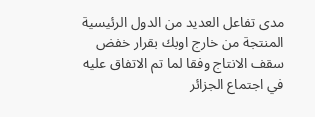مدى تفاعل العديد من الدول الرئيسية المنتجة من خارج اوبك بقرار خفض سقف الانتاج وفقا لما تم الاتفاق عليه في اجتماع الجزائر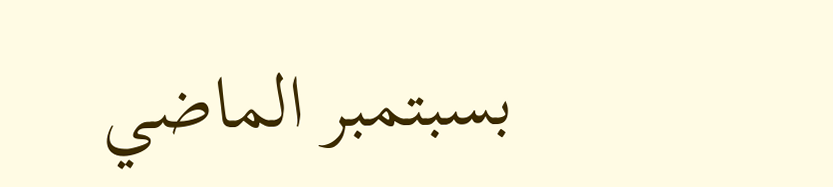بسبتمبر الماضي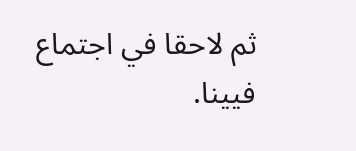ثم لاحقا في اجتماع فيينا.